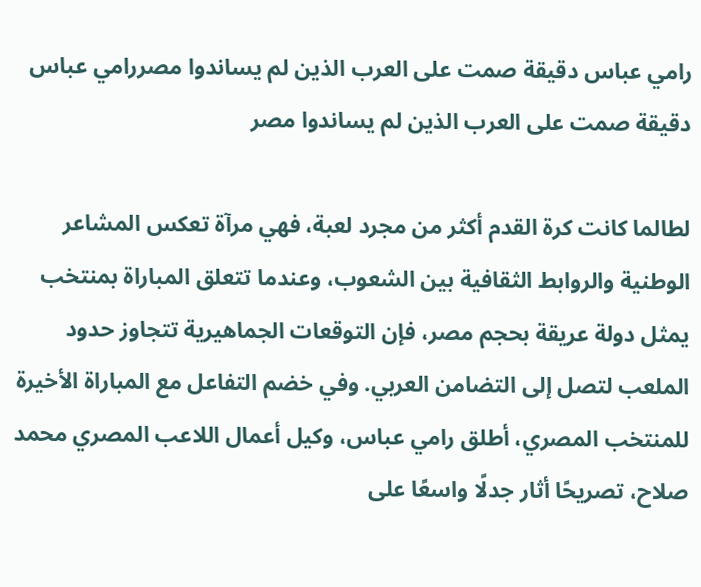رامي عباس دقيقة صمت على العرب الذين لم يساندوا مصررامي عباس دقيقة صمت على العرب الذين لم يساندوا مصر

لطالما كانت كرة القدم أكثر من مجرد لعبة، فهي مرآة تعكس المشاعر الوطنية والروابط الثقافية بين الشعوب، وعندما تتعلق المباراة بمنتخب يمثل دولة عريقة بحجم مصر، فإن التوقعات الجماهيرية تتجاوز حدود الملعب لتصل إلى التضامن العربي. وفي خضم التفاعل مع المباراة الأخيرة للمنتخب المصري، أطلق رامي عباس، وكيل أعمال اللاعب المصري محمد صلاح، تصريحًا أثار جدلًا واسعًا على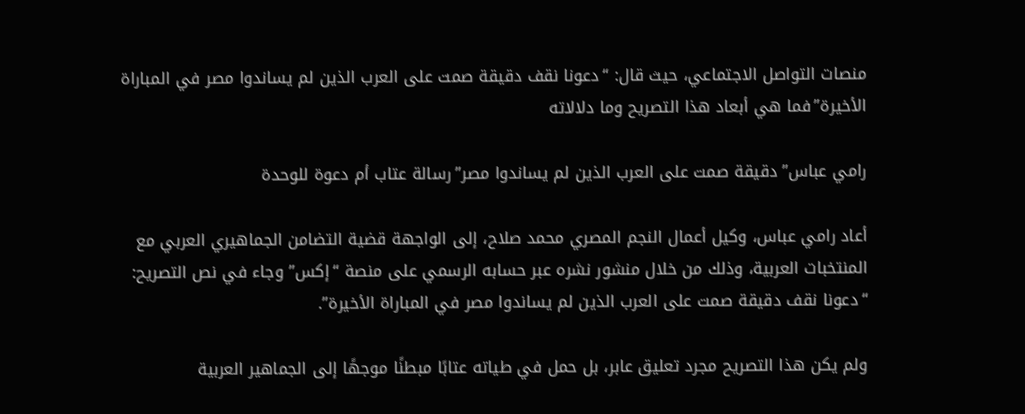منصات التواصل الاجتماعي، حيث قال: “دعونا نقف دقيقة صمت على العرب الذين لم يساندوا مصر في المباراة الأخيرة”فما هي أبعاد هذا التصريح وما دلالاته

رامي عباس”دقيقة صمت على العرب الذين لم يساندوا مصر”رسالة عتاب أم دعوة للوحدة

أعاد رامي عباس، وكيل أعمال النجم المصري محمد صلاح، إلى الواجهة قضية التضامن الجماهيري العربي مع المنتخبات العربية، وذلك من خلال منشور نشره عبر حسابه الرسمي على منصة “إكس” وجاء في نص التصريح: “دعونا نقف دقيقة صمت على العرب الذين لم يساندوا مصر في المباراة الأخيرة”.

ولم يكن هذا التصريح مجرد تعليق عابر، بل حمل في طياته عتابًا مبطنًا موجهًا إلى الجماهير العربية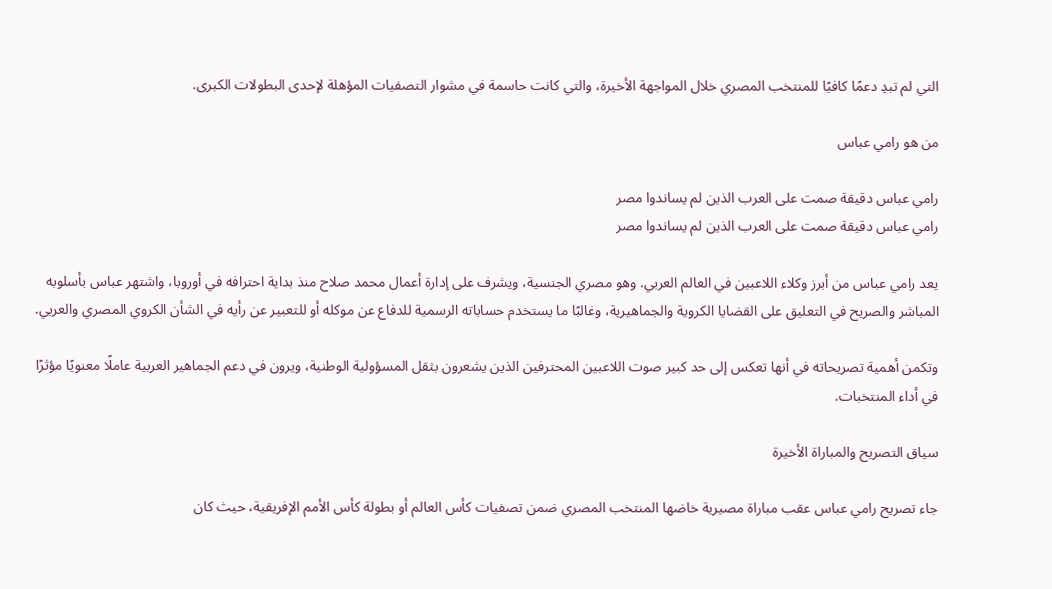التي لم تبدِ دعمًا كافيًا للمنتخب المصري خلال المواجهة الأخيرة، والتي كانت حاسمة في مشوار التصفيات المؤهلة لإحدى البطولات الكبرى.

من هو رامي عباس

رامي عباس دقيقة صمت على العرب الذين لم يساندوا مصر
رامي عباس دقيقة صمت على العرب الذين لم يساندوا مصر

يعد رامي عباس من أبرز وكلاء اللاعبين في العالم العربي. وهو مصري الجنسية، ويشرف على إدارة أعمال محمد صلاح منذ بداية احترافه في أوروبا، واشتهر عباس بأسلوبه المباشر والصريح في التعليق على القضايا الكروية والجماهيرية، وغالبًا ما يستخدم حساباته الرسمية للدفاع عن موكله أو للتعبير عن رأيه في الشأن الكروي المصري والعربي.

وتكمن أهمية تصريحاته في أنها تعكس إلى حد كبير صوت اللاعبين المحترفين الذين يشعرون بثقل المسؤولية الوطنية، ويرون في دعم الجماهير العربية عاملًا معنويًا مؤثرًا في أداء المنتخبات.

سياق التصريح والمباراة الأخيرة

جاء تصريح رامي عباس عقب مباراة مصيرية خاضها المنتخب المصري ضمن تصفيات كأس العالم أو بطولة كأس الأمم الإفريقية، حيث كان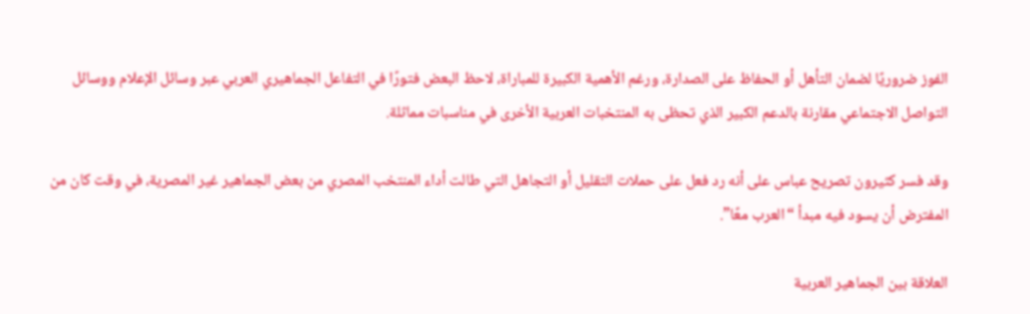الفوز ضروريًا لضمان التأهل أو الحفاظ على الصدارة، ورغم الأهمية الكبيرة للمباراة، لاحظ البعض فتورًا في التفاعل الجماهيري العربي عبر وسائل الإعلام ووسائل التواصل الاجتماعي مقارنة بالدعم الكبير الذي تحظى به المنتخبات العربية الأخرى في مناسبات مماثلة.

وقد فسر كثيرون تصريح عباس على أنه رد فعل على حملات التقليل أو التجاهل التي طالت أداء المنتخب المصري من بعض الجماهير غير المصرية، في وقت كان من المفترض أن يسود فيه مبدأ “العرب معًا”.

العلاقة بين الجماهير العربية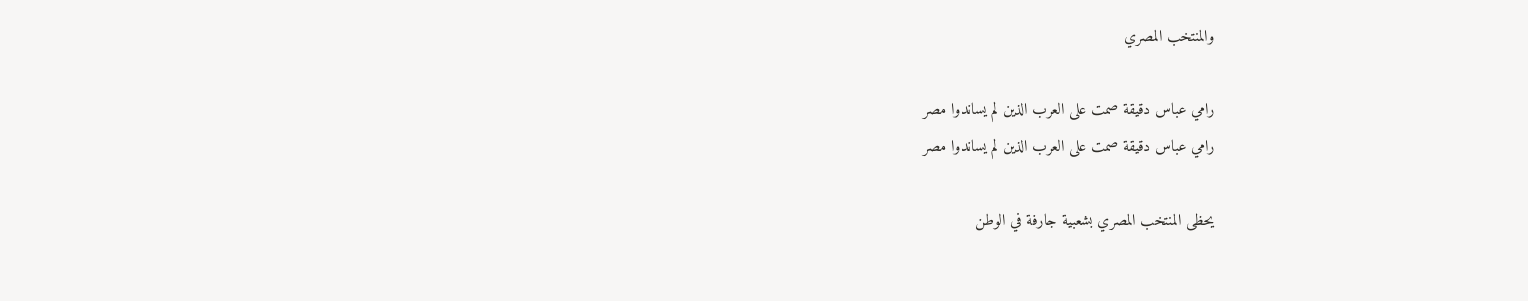والمنتخب المصري

رامي عباس دقيقة صمت على العرب الذين لم يساندوا مصر
رامي عباس دقيقة صمت على العرب الذين لم يساندوا مصر

يحظى المنتخب المصري بشعبية جارفة في الوطن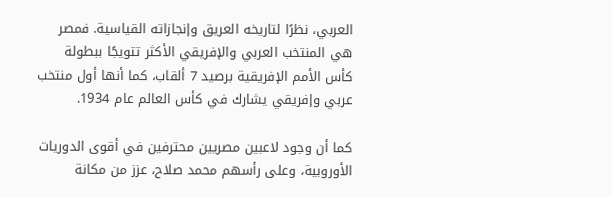العربي، نظرًا لتاريخه العريق وإنجازاته القياسية. فمصر هي المنتخب العربي والإفريقي الأكثر تتويجًا ببطولة كأس الأمم الإفريقية برصيد 7 ألقاب، كما أنها أول منتخب عربي وإفريقي يشارك في كأس العالم عام 1934.

كما أن وجود لاعبين مصريين محترفين في أقوى الدوريات الأوروبية، وعلى رأسهم محمد صلاح، عزز من مكانة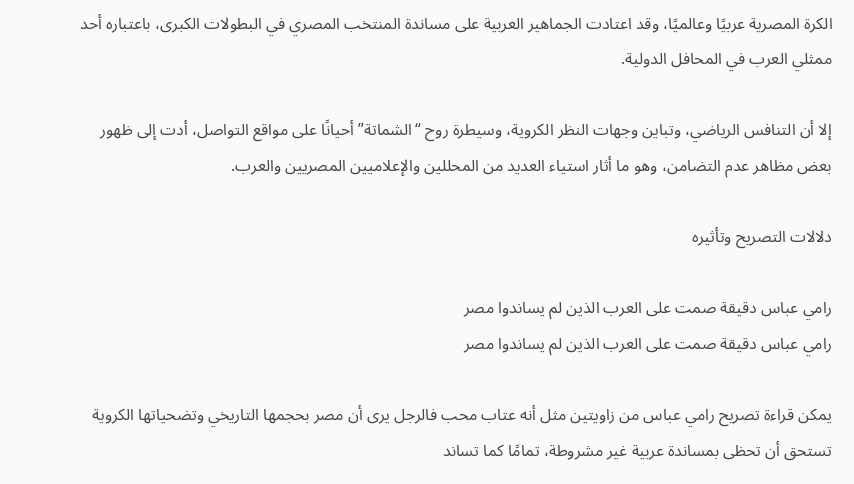الكرة المصرية عربيًا وعالميًا، وقد اعتادت الجماهير العربية على مساندة المنتخب المصري في البطولات الكبرى، باعتباره أحد ممثلي العرب في المحافل الدولية.

إلا أن التنافس الرياضي، وتباين وجهات النظر الكروية، وسيطرة روح “الشماتة” أحيانًا على مواقع التواصل، أدت إلى ظهور بعض مظاهر عدم التضامن، وهو ما أثار استياء العديد من المحللين والإعلاميين المصريين والعرب.

دلالات التصريح وتأثيره

رامي عباس دقيقة صمت على العرب الذين لم يساندوا مصر
رامي عباس دقيقة صمت على العرب الذين لم يساندوا مصر

يمكن قراءة تصريح رامي عباس من زاويتين مثل أنه عتاب محب فالرجل يرى أن مصر بحجمها التاريخي وتضحياتها الكروية تستحق أن تحظى بمساندة عربية غير مشروطة، تمامًا كما تساند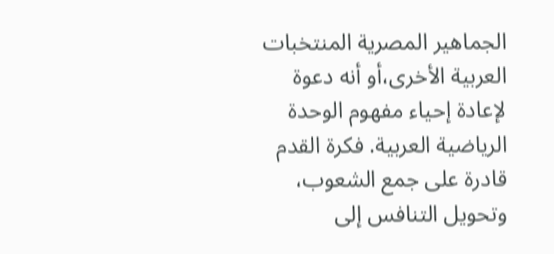الجماهير المصرية المنتخبات العربية الأخرى،أو أنه دعوة لإعادة إحياء مفهوم الوحدة الرياضية العربية. فكرة القدم قادرة على جمع الشعوب، وتحويل التنافس إلى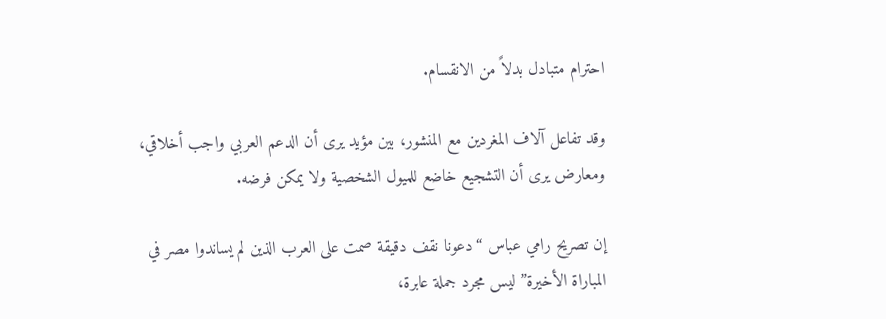احترام متبادل بدلاً من الانقسام.

وقد تفاعل آلاف المغردين مع المنشور، بين مؤيد يرى أن الدعم العربي واجب أخلاقي، ومعارض يرى أن التشجيع خاضع للميول الشخصية ولا يمكن فرضه.

إن تصريح رامي عباس “دعونا نقف دقيقة صمت على العرب الذين لم يساندوا مصر في المباراة الأخيرة” ليس مجرد جملة عابرة،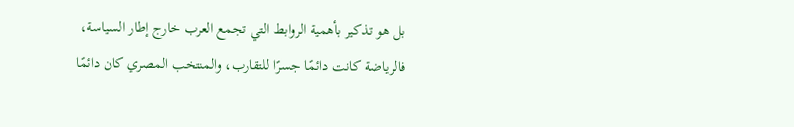بل هو تذكير بأهمية الروابط التي تجمع العرب خارج إطار السياسة، فالرياضة كانت دائمًا جسرًا للتقارب، والمنتخب المصري كان دائمًا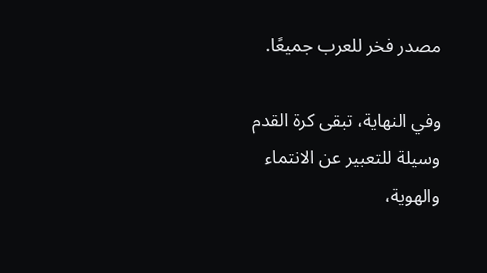مصدر فخر للعرب جميعًا.

وفي النهاية، تبقى كرة القدم وسيلة للتعبير عن الانتماء والهوية،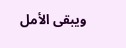ويبقى الأمل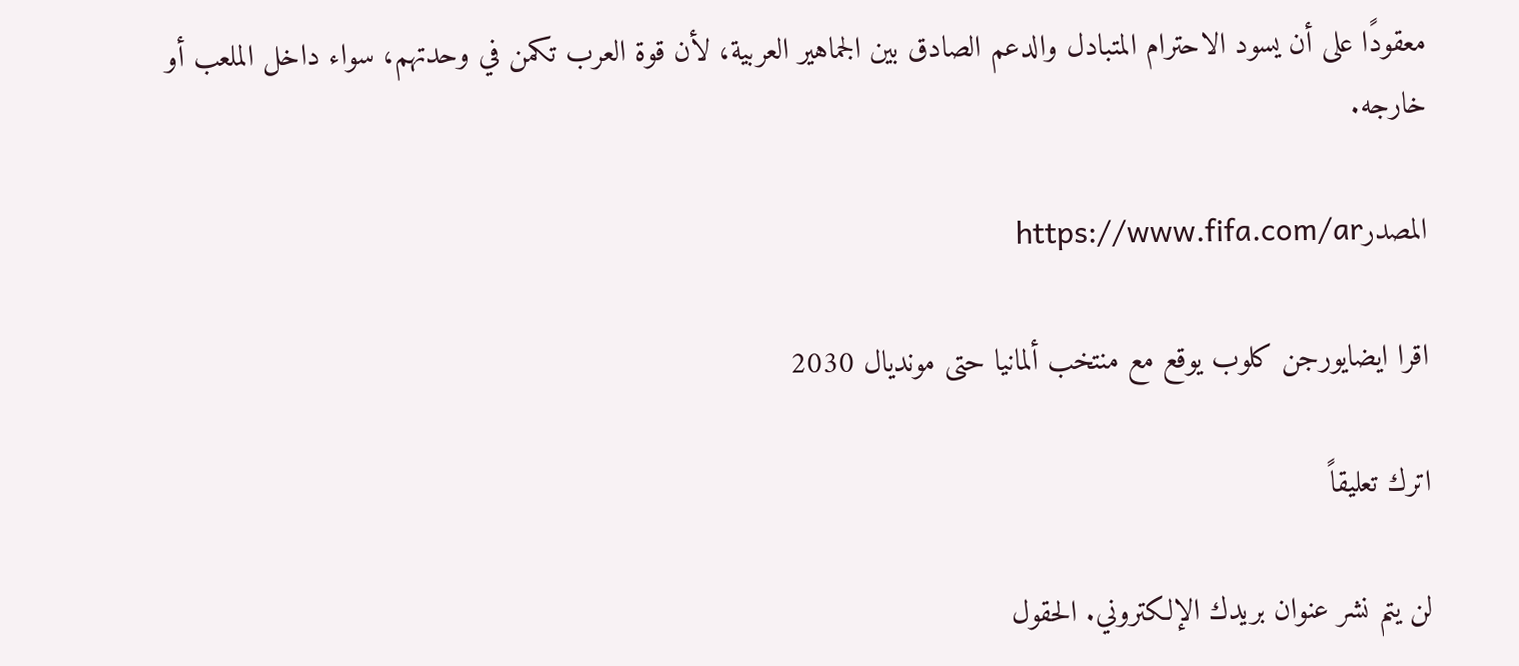معقودًا على أن يسود الاحترام المتبادل والدعم الصادق بين الجماهير العربية، لأن قوة العرب تكمن في وحدتهم، سواء داخل الملعب أو خارجه.

المصدرhttps://www.fifa.com/ar

اقرا ايضايورجن كلوب يوقع مع منتخب ألمانيا حتى مونديال 2030

اترك تعليقاً

لن يتم نشر عنوان بريدك الإلكتروني. الحقول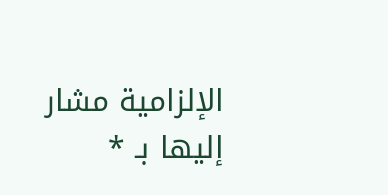الإلزامية مشار إليها بـ *